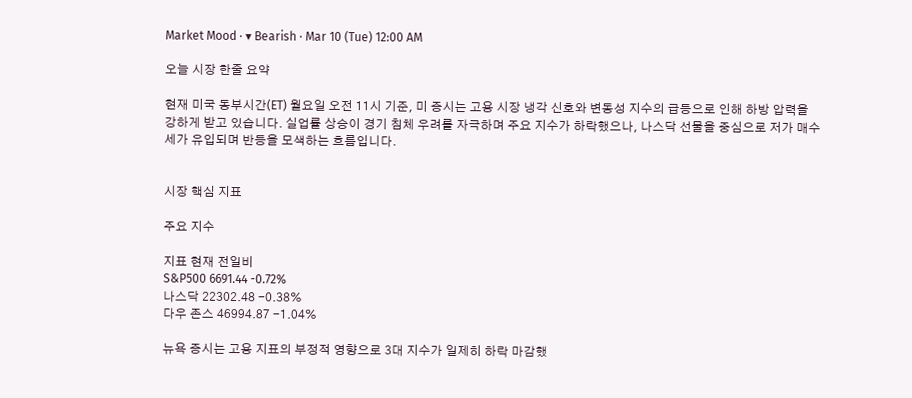Market Mood · ▾ Bearish · Mar 10 (Tue) 12:00 AM

오늘 시장 한줄 요약

현재 미국 동부시간(ET) 월요일 오전 11시 기준, 미 증시는 고용 시장 냉각 신호와 변동성 지수의 급등으로 인해 하방 압력을 강하게 받고 있습니다. 실업률 상승이 경기 침체 우려를 자극하며 주요 지수가 하락했으나, 나스닥 선물을 중심으로 저가 매수세가 유입되며 반등을 모색하는 흐름입니다.


시장 핵심 지표

주요 지수

지표 현재 전일비
S&P500 6691.44 -0.72%
나스닥 22302.48 -0.38%
다우 존스 46994.87 -1.04%

뉴욕 증시는 고용 지표의 부정적 영향으로 3대 지수가 일제히 하락 마감했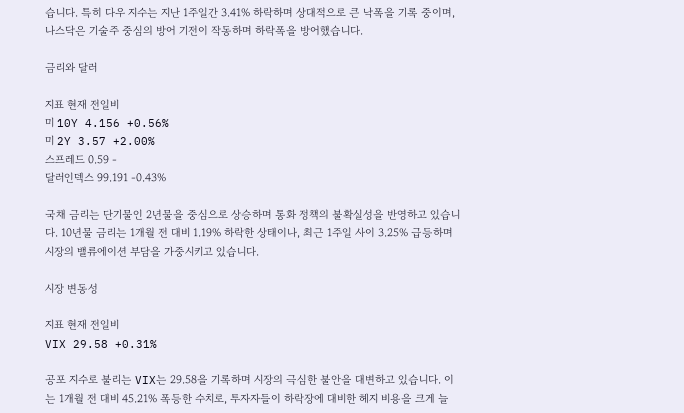습니다. 특히 다우 지수는 지난 1주일간 3.41% 하락하며 상대적으로 큰 낙폭을 기록 중이며, 나스닥은 기술주 중심의 방어 기전이 작동하며 하락폭을 방어했습니다.

금리와 달러

지표 현재 전일비
미 10Y 4.156 +0.56%
미 2Y 3.57 +2.00%
스프레드 0.59 -
달러인덱스 99.191 -0.43%

국채 금리는 단기물인 2년물을 중심으로 상승하며 통화 정책의 불확실성을 반영하고 있습니다. 10년물 금리는 1개월 전 대비 1.19% 하락한 상태이나, 최근 1주일 사이 3.25% 급등하며 시장의 밸류에이션 부담을 가중시키고 있습니다.

시장 변동성

지표 현재 전일비
VIX 29.58 +0.31%

공포 지수로 불리는 VIX는 29.58을 기록하며 시장의 극심한 불안을 대변하고 있습니다. 이는 1개월 전 대비 45.21% 폭등한 수치로, 투자자들이 하락장에 대비한 헤지 비용을 크게 늘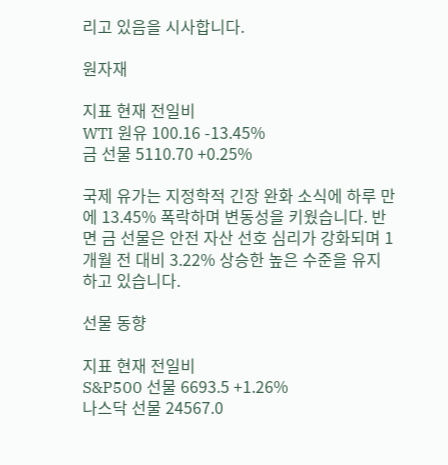리고 있음을 시사합니다.

원자재

지표 현재 전일비
WTI 원유 100.16 -13.45%
금 선물 5110.70 +0.25%

국제 유가는 지정학적 긴장 완화 소식에 하루 만에 13.45% 폭락하며 변동성을 키웠습니다. 반면 금 선물은 안전 자산 선호 심리가 강화되며 1개월 전 대비 3.22% 상승한 높은 수준을 유지하고 있습니다.

선물 동향

지표 현재 전일비
S&P500 선물 6693.5 +1.26%
나스닥 선물 24567.0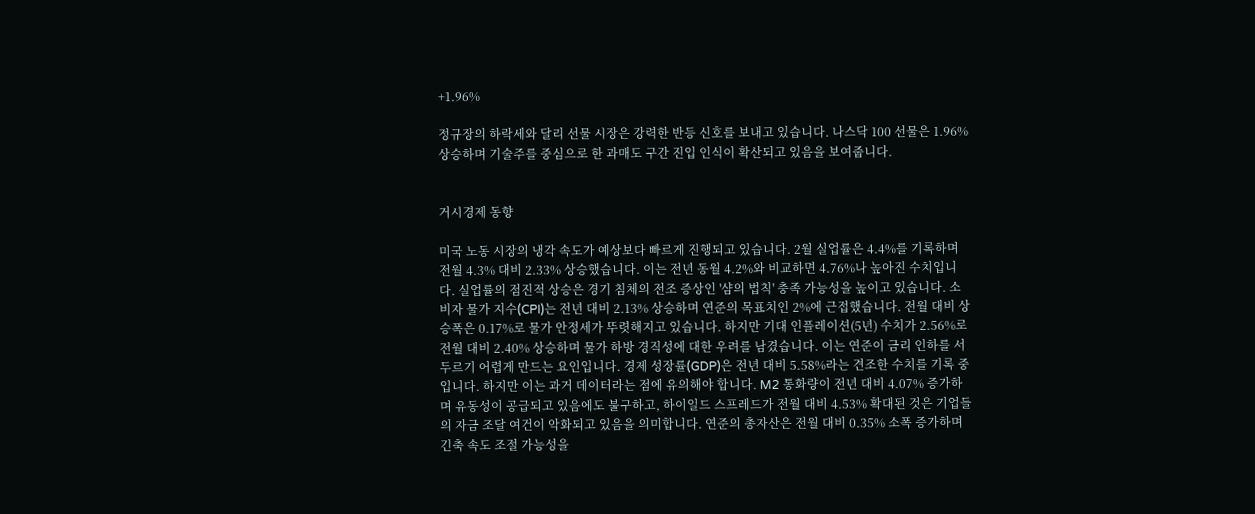+1.96%

정규장의 하락세와 달리 선물 시장은 강력한 반등 신호를 보내고 있습니다. 나스닥 100 선물은 1.96% 상승하며 기술주를 중심으로 한 과매도 구간 진입 인식이 확산되고 있음을 보여줍니다.


거시경제 동향

미국 노동 시장의 냉각 속도가 예상보다 빠르게 진행되고 있습니다. 2월 실업률은 4.4%를 기록하며 전월 4.3% 대비 2.33% 상승했습니다. 이는 전년 동월 4.2%와 비교하면 4.76%나 높아진 수치입니다. 실업률의 점진적 상승은 경기 침체의 전조 증상인 '샴의 법칙' 충족 가능성을 높이고 있습니다. 소비자 물가 지수(CPI)는 전년 대비 2.13% 상승하며 연준의 목표치인 2%에 근접했습니다. 전월 대비 상승폭은 0.17%로 물가 안정세가 뚜렷해지고 있습니다. 하지만 기대 인플레이션(5년) 수치가 2.56%로 전월 대비 2.40% 상승하며 물가 하방 경직성에 대한 우려를 남겼습니다. 이는 연준이 금리 인하를 서두르기 어렵게 만드는 요인입니다. 경제 성장률(GDP)은 전년 대비 5.58%라는 견조한 수치를 기록 중입니다. 하지만 이는 과거 데이터라는 점에 유의해야 합니다. M2 통화량이 전년 대비 4.07% 증가하며 유동성이 공급되고 있음에도 불구하고, 하이일드 스프레드가 전월 대비 4.53% 확대된 것은 기업들의 자금 조달 여건이 악화되고 있음을 의미합니다. 연준의 총자산은 전월 대비 0.35% 소폭 증가하며 긴축 속도 조절 가능성을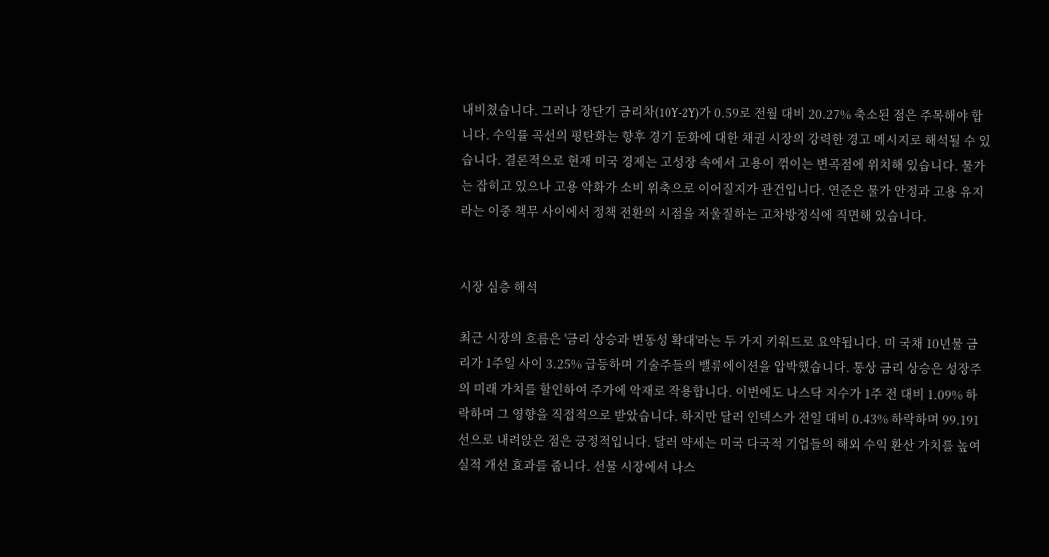내비쳤습니다. 그러나 장단기 금리차(10Y-2Y)가 0.59로 전월 대비 20.27% 축소된 점은 주목해야 합니다. 수익률 곡선의 평탄화는 향후 경기 둔화에 대한 채권 시장의 강력한 경고 메시지로 해석될 수 있습니다. 결론적으로 현재 미국 경제는 고성장 속에서 고용이 꺾이는 변곡점에 위치해 있습니다. 물가는 잡히고 있으나 고용 악화가 소비 위축으로 이어질지가 관건입니다. 연준은 물가 안정과 고용 유지라는 이중 책무 사이에서 정책 전환의 시점을 저울질하는 고차방정식에 직면해 있습니다.


시장 심층 해석

최근 시장의 흐름은 '금리 상승과 변동성 확대'라는 두 가지 키워드로 요약됩니다. 미 국채 10년물 금리가 1주일 사이 3.25% 급등하며 기술주들의 밸류에이션을 압박했습니다. 통상 금리 상승은 성장주의 미래 가치를 할인하여 주가에 악재로 작용합니다. 이번에도 나스닥 지수가 1주 전 대비 1.09% 하락하며 그 영향을 직접적으로 받았습니다. 하지만 달러 인덱스가 전일 대비 0.43% 하락하며 99.191선으로 내려앉은 점은 긍정적입니다. 달러 약세는 미국 다국적 기업들의 해외 수익 환산 가치를 높여 실적 개선 효과를 줍니다. 선물 시장에서 나스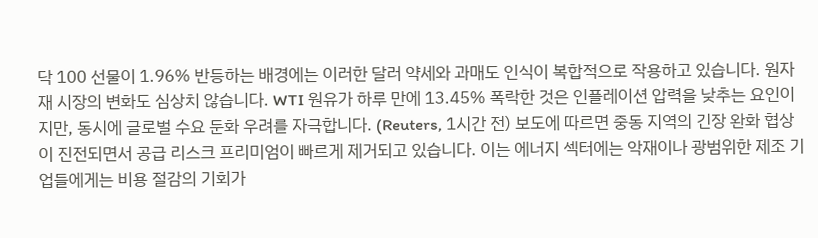닥 100 선물이 1.96% 반등하는 배경에는 이러한 달러 약세와 과매도 인식이 복합적으로 작용하고 있습니다. 원자재 시장의 변화도 심상치 않습니다. WTI 원유가 하루 만에 13.45% 폭락한 것은 인플레이션 압력을 낮추는 요인이지만, 동시에 글로벌 수요 둔화 우려를 자극합니다. (Reuters, 1시간 전) 보도에 따르면 중동 지역의 긴장 완화 협상이 진전되면서 공급 리스크 프리미엄이 빠르게 제거되고 있습니다. 이는 에너지 섹터에는 악재이나 광범위한 제조 기업들에게는 비용 절감의 기회가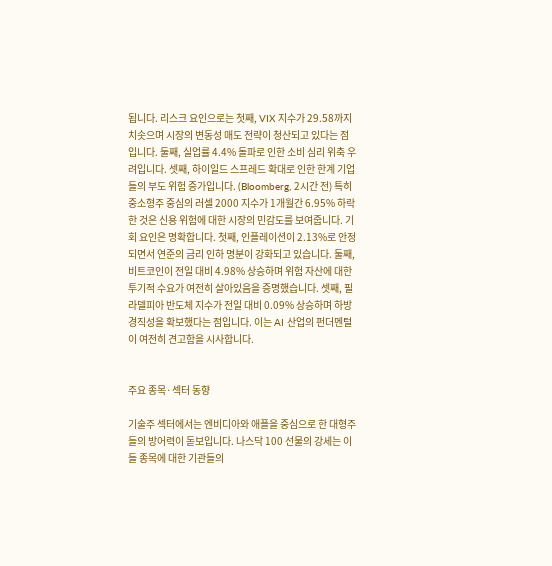됩니다. 리스크 요인으로는 첫째, VIX 지수가 29.58까지 치솟으며 시장의 변동성 매도 전략이 청산되고 있다는 점입니다. 둘째, 실업률 4.4% 돌파로 인한 소비 심리 위축 우려입니다. 셋째, 하이일드 스프레드 확대로 인한 한계 기업들의 부도 위험 증가입니다. (Bloomberg, 2시간 전) 특히 중소형주 중심의 러셀 2000 지수가 1개월간 6.95% 하락한 것은 신용 위험에 대한 시장의 민감도를 보여줍니다. 기회 요인은 명확합니다. 첫째, 인플레이션이 2.13%로 안정되면서 연준의 금리 인하 명분이 강화되고 있습니다. 둘째, 비트코인이 전일 대비 4.98% 상승하며 위험 자산에 대한 투기적 수요가 여전히 살아있음을 증명했습니다. 셋째, 필라델피아 반도체 지수가 전일 대비 0.09% 상승하며 하방 경직성을 확보했다는 점입니다. 이는 AI 산업의 펀더멘털이 여전히 견고함을 시사합니다.


주요 종목·섹터 동향

기술주 섹터에서는 엔비디아와 애플을 중심으로 한 대형주들의 방어력이 돋보입니다. 나스닥 100 선물의 강세는 이들 종목에 대한 기관들의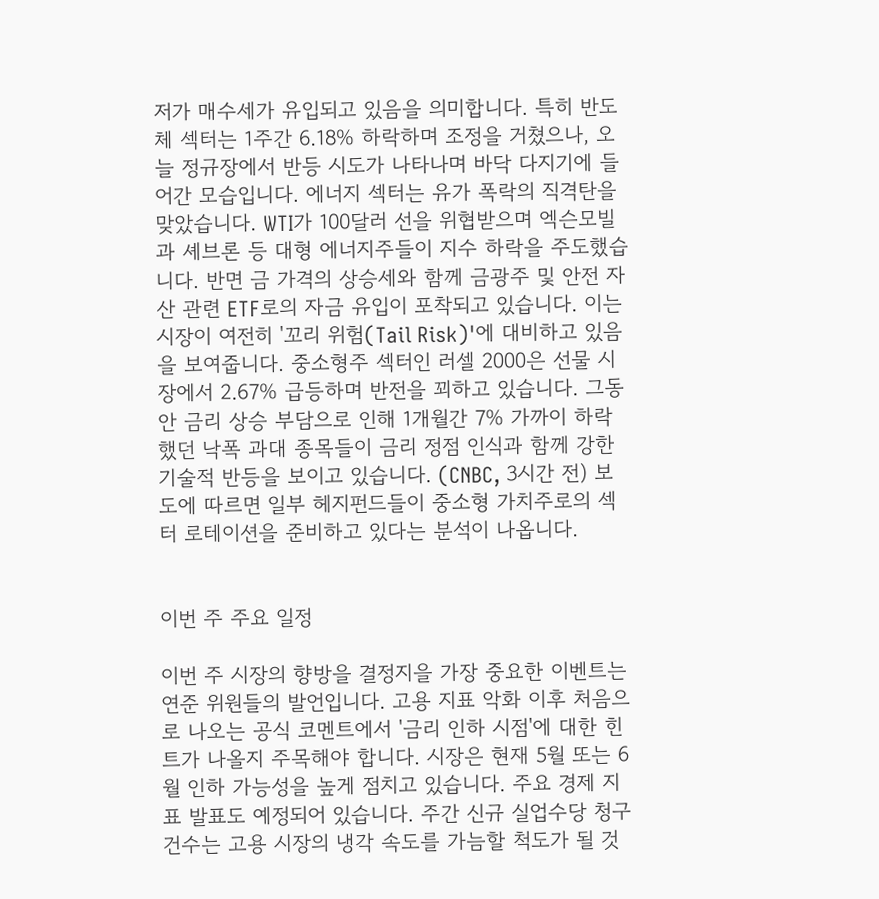저가 매수세가 유입되고 있음을 의미합니다. 특히 반도체 섹터는 1주간 6.18% 하락하며 조정을 거쳤으나, 오늘 정규장에서 반등 시도가 나타나며 바닥 다지기에 들어간 모습입니다. 에너지 섹터는 유가 폭락의 직격탄을 맞았습니다. WTI가 100달러 선을 위협받으며 엑슨모빌과 셰브론 등 대형 에너지주들이 지수 하락을 주도했습니다. 반면 금 가격의 상승세와 함께 금광주 및 안전 자산 관련 ETF로의 자금 유입이 포착되고 있습니다. 이는 시장이 여전히 '꼬리 위험(Tail Risk)'에 대비하고 있음을 보여줍니다. 중소형주 섹터인 러셀 2000은 선물 시장에서 2.67% 급등하며 반전을 꾀하고 있습니다. 그동안 금리 상승 부담으로 인해 1개월간 7% 가까이 하락했던 낙폭 과대 종목들이 금리 정점 인식과 함께 강한 기술적 반등을 보이고 있습니다. (CNBC, 3시간 전) 보도에 따르면 일부 헤지펀드들이 중소형 가치주로의 섹터 로테이션을 준비하고 있다는 분석이 나옵니다.


이번 주 주요 일정

이번 주 시장의 향방을 결정지을 가장 중요한 이벤트는 연준 위원들의 발언입니다. 고용 지표 악화 이후 처음으로 나오는 공식 코멘트에서 '금리 인하 시점'에 대한 힌트가 나올지 주목해야 합니다. 시장은 현재 5월 또는 6월 인하 가능성을 높게 점치고 있습니다. 주요 경제 지표 발표도 예정되어 있습니다. 주간 신규 실업수당 청구 건수는 고용 시장의 냉각 속도를 가늠할 척도가 될 것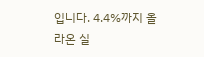입니다. 4.4%까지 올라온 실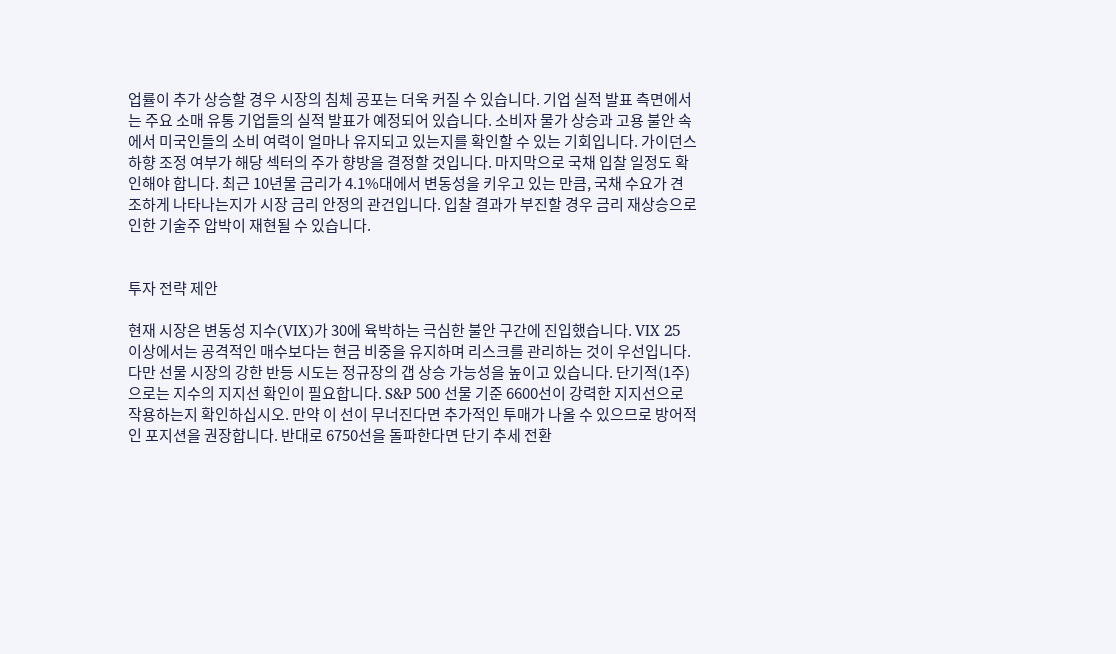업률이 추가 상승할 경우 시장의 침체 공포는 더욱 커질 수 있습니다. 기업 실적 발표 측면에서는 주요 소매 유통 기업들의 실적 발표가 예정되어 있습니다. 소비자 물가 상승과 고용 불안 속에서 미국인들의 소비 여력이 얼마나 유지되고 있는지를 확인할 수 있는 기회입니다. 가이던스 하향 조정 여부가 해당 섹터의 주가 향방을 결정할 것입니다. 마지막으로 국채 입찰 일정도 확인해야 합니다. 최근 10년물 금리가 4.1%대에서 변동성을 키우고 있는 만큼, 국채 수요가 견조하게 나타나는지가 시장 금리 안정의 관건입니다. 입찰 결과가 부진할 경우 금리 재상승으로 인한 기술주 압박이 재현될 수 있습니다.


투자 전략 제안

현재 시장은 변동성 지수(VIX)가 30에 육박하는 극심한 불안 구간에 진입했습니다. VIX 25 이상에서는 공격적인 매수보다는 현금 비중을 유지하며 리스크를 관리하는 것이 우선입니다. 다만 선물 시장의 강한 반등 시도는 정규장의 갭 상승 가능성을 높이고 있습니다. 단기적(1주)으로는 지수의 지지선 확인이 필요합니다. S&P 500 선물 기준 6600선이 강력한 지지선으로 작용하는지 확인하십시오. 만약 이 선이 무너진다면 추가적인 투매가 나올 수 있으므로 방어적인 포지션을 권장합니다. 반대로 6750선을 돌파한다면 단기 추세 전환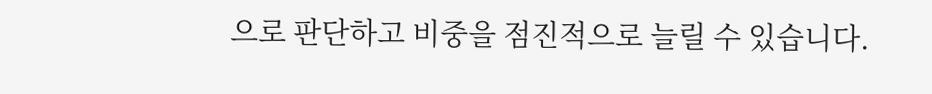으로 판단하고 비중을 점진적으로 늘릴 수 있습니다.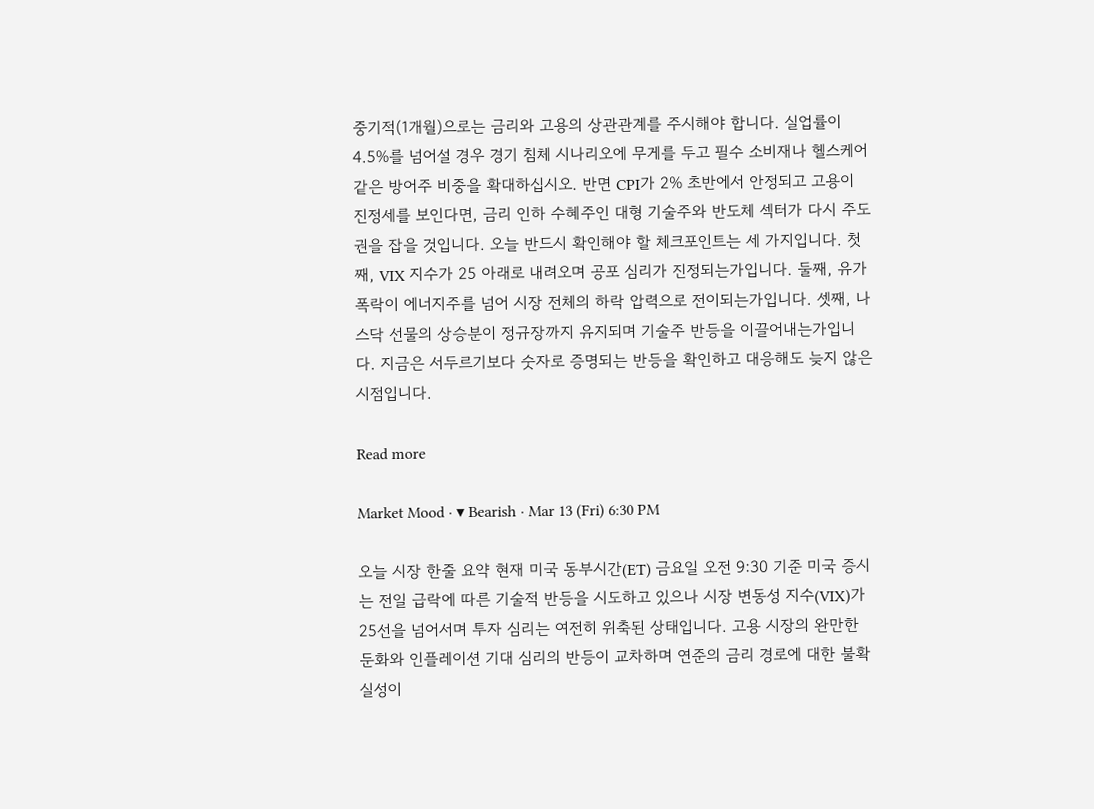중기적(1개월)으로는 금리와 고용의 상관관계를 주시해야 합니다. 실업률이 4.5%를 넘어설 경우 경기 침체 시나리오에 무게를 두고 필수 소비재나 헬스케어 같은 방어주 비중을 확대하십시오. 반면 CPI가 2% 초반에서 안정되고 고용이 진정세를 보인다면, 금리 인하 수혜주인 대형 기술주와 반도체 섹터가 다시 주도권을 잡을 것입니다. 오늘 반드시 확인해야 할 체크포인트는 세 가지입니다. 첫째, VIX 지수가 25 아래로 내려오며 공포 심리가 진정되는가입니다. 둘째, 유가 폭락이 에너지주를 넘어 시장 전체의 하락 압력으로 전이되는가입니다. 셋째, 나스닥 선물의 상승분이 정규장까지 유지되며 기술주 반등을 이끌어내는가입니다. 지금은 서두르기보다 숫자로 증명되는 반등을 확인하고 대응해도 늦지 않은 시점입니다.

Read more

Market Mood · ▾ Bearish · Mar 13 (Fri) 6:30 PM

오늘 시장 한줄 요약 현재 미국 동부시간(ET) 금요일 오전 9:30 기준 미국 증시는 전일 급락에 따른 기술적 반등을 시도하고 있으나 시장 변동성 지수(VIX)가 25선을 넘어서며 투자 심리는 여전히 위축된 상태입니다. 고용 시장의 완만한 둔화와 인플레이션 기대 심리의 반등이 교차하며 연준의 금리 경로에 대한 불확실성이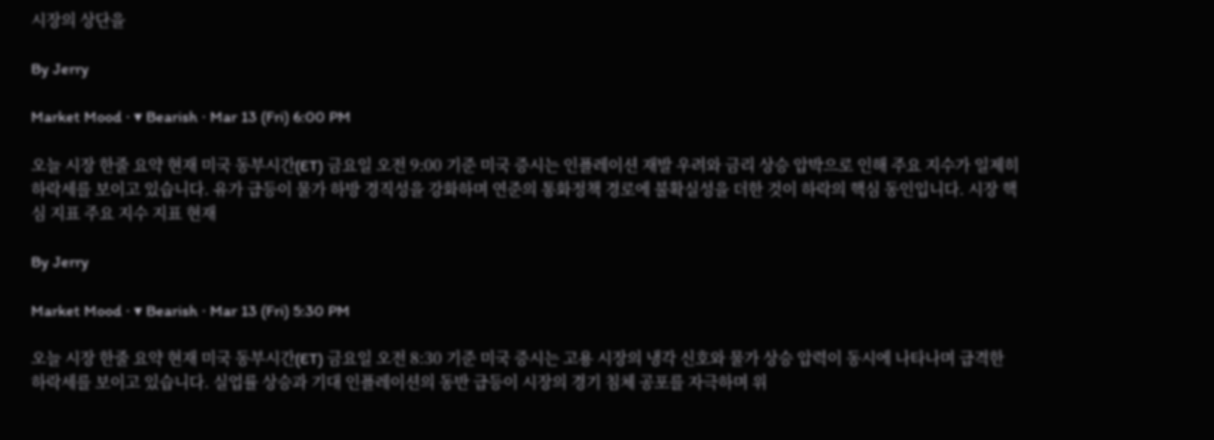시장의 상단을

By Jerry

Market Mood · ▾ Bearish · Mar 13 (Fri) 6:00 PM

오늘 시장 한줄 요약 현재 미국 동부시간(ET) 금요일 오전 9:00 기준 미국 증시는 인플레이션 재발 우려와 금리 상승 압박으로 인해 주요 지수가 일제히 하락세를 보이고 있습니다. 유가 급등이 물가 하방 경직성을 강화하며 연준의 통화정책 경로에 불확실성을 더한 것이 하락의 핵심 동인입니다. 시장 핵심 지표 주요 지수 지표 현재

By Jerry

Market Mood · ▾ Bearish · Mar 13 (Fri) 5:30 PM

오늘 시장 한줄 요약 현재 미국 동부시간(ET) 금요일 오전 8:30 기준 미국 증시는 고용 시장의 냉각 신호와 물가 상승 압력이 동시에 나타나며 급격한 하락세를 보이고 있습니다. 실업률 상승과 기대 인플레이션의 동반 급등이 시장의 경기 침체 공포를 자극하며 위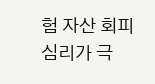험 자산 회피 심리가 극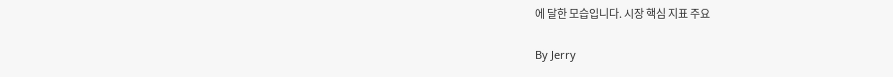에 달한 모습입니다. 시장 핵심 지표 주요

By Jerry